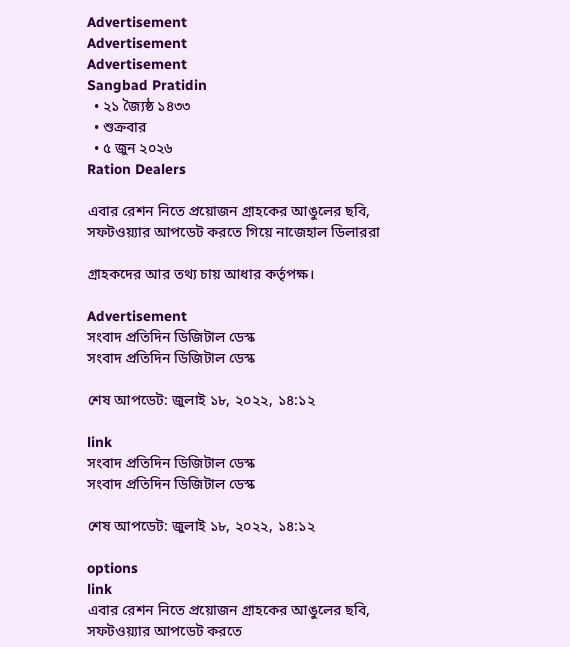Advertisement
Advertisement
Advertisement
Sangbad Pratidin
  • ২১ জ্যৈষ্ঠ ১৪৩৩
  • শুক্রবার
  • ৫ জুন ২০২৬
Ration Dealers

এবার রেশন নিতে প্রয়োজন গ্রাহকের আঙুলের ছবি, সফটওয়্যার আপডেট করতে গিয়ে নাজেহাল ডিলাররা

গ্রাহকদের আর তথ্য চায় আধার কর্তৃপক্ষ।

Advertisement
সংবাদ প্রতিদিন ডিজিটাল ডেস্ক
সংবাদ প্রতিদিন ডিজিটাল ডেস্ক

শেষ আপডেট: জুলাই ১৮, ২০২২, ১৪:১২

link
সংবাদ প্রতিদিন ডিজিটাল ডেস্ক
সংবাদ প্রতিদিন ডিজিটাল ডেস্ক

শেষ আপডেট: জুলাই ১৮, ২০২২, ১৪:১২

options
link
এবার রেশন নিতে প্রয়োজন গ্রাহকের আঙুলের ছবি, সফটওয়্যার আপডেট করতে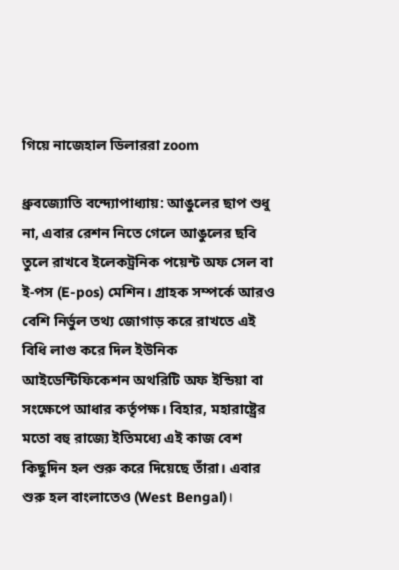গিয়ে নাজেহাল ডিলাররা zoom

ধ্রুবজ্যোতি বন্দ্যোপাধ্যায়: আঙুলের ছাপ শুধু না, এবার রেশন নিতে গেলে আঙুলের ছবি তুলে রাখবে ইলেকট্রনিক পয়েন্ট অফ সেল বা ই-পস (E-pos) মেশিন। গ্রাহক সম্পর্কে আরও বেশি নির্ভুল তথ্য জোগাড় করে রাখতে এই বিধি লাগু করে দিল ইউনিক আইডেন্টিফিকেশন অথরিটি অফ ইন্ডিয়া বা সংক্ষেপে আধার কর্তৃপক্ষ। বিহার, মহারাষ্ট্রের মতো বহু রাজ্যে ইতিমধ্যে এই কাজ বেশ কিছুদিন হল শুরু করে দিয়েছে তাঁরা। এবার শুরু হল বাংলাতেও (West Bengal)।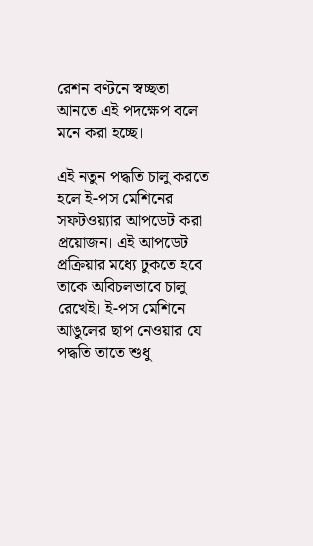রেশন বণ্টনে স্বচ্ছতা আনতে এই পদক্ষেপ বলে মনে করা হচ্ছে।

এই নতুন পদ্ধতি চালু করতে হলে ই-পস মেশিনের সফটওয়্যার আপডেট করা প্রয়োজন। এই আপডেট প্রক্রিয়ার মধ্যে ঢুকতে হবে তাকে অবিচলভাবে চালু রেখেই। ই-পস মেশিনে আঙুলের ছাপ নেওয়ার যে পদ্ধতি তাতে শুধু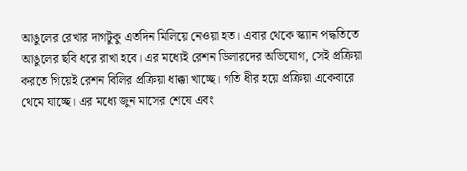আঙুলের রেখার দাগটুকু এতদিন মিলিয়ে নেওয়া হত। এবার থেকে স্ক্যান পদ্ধতিতে আঙুলের ছবি ধরে রাখা হবে। এর মধ্যেই রেশন ডিলারদের অভিযোগ, সেই প্রক্রিয়া করতে গিয়েই রেশন বিলির প্রক্রিয়া ধাক্কা খাচ্ছে। গতি ধীর হয়ে প্রক্রিয়া একেবারে থেমে যাচ্ছে। এর মধ্যে জুন মাসের শেষে এবং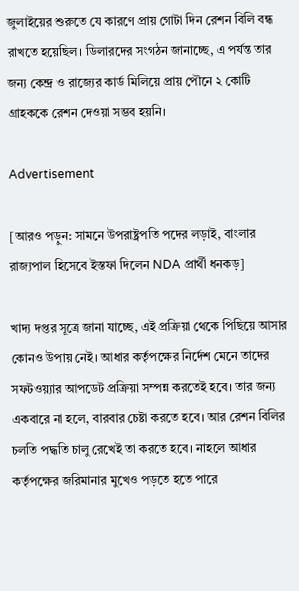জুলাইয়ের শুরুতে যে কারণে প্রায় গোটা দিন রেশন বিলি বন্ধ রাখতে হয়েছিল। ডিলারদের সংগঠন জানাচ্ছে, এ পর্যন্ত তার জন্য কেন্দ্র ও রাজ্যের কার্ড মিলিয়ে প্রায় পৌনে ২ কোটি গ্রাহককে রেশন দেওয়া সম্ভব হয়নি।

Advertisement

[আরও পড়ুন: সামনে উপরাষ্ট্রপতি পদের লড়াই, বাংলার রাজ্যপাল হিসেবে ইস্তফা দিলেন NDA প্রার্থী ধনকড়]

খাদ্য দপ্তর সূত্রে জানা যাচ্ছে, এই প্রক্রিয়া থেকে পিছিয়ে আসার কোনও উপায় নেই। আধার কর্তৃপক্ষের নির্দেশ মেনে তাদের সফটওয়্যার আপডেট প্রক্রিয়া সম্পন্ন করতেই হবে। তার জন্য একবারে না হলে, বারবার চেষ্টা করতে হবে। আর রেশন বিলির চলতি পদ্ধতি চালু রেখেই তা করতে হবে। নাহলে আধার কর্তৃপক্ষের জরিমানার মুখেও পড়তে হতে পারে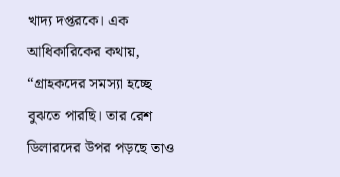খাদ্য দপ্তরকে। এক আধিকারিকের কথায়, “গ্রাহকদের সমস্যা হচ্ছে বুঝতে পারছি। তার রেশ ডিলারদের উপর পড়ছে তাও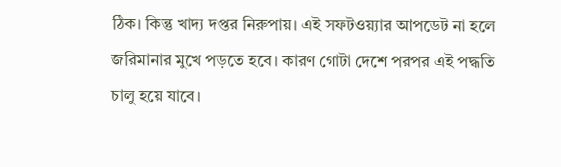ঠিক। কিন্তু খাদ্য দপ্তর নিরুপায়। এই সফটওয়্যার আপডেট না হলে জরিমানার মুখে পড়তে হবে। কারণ গোটা দেশে পরপর এই পদ্ধতি চালু হয়ে যাবে।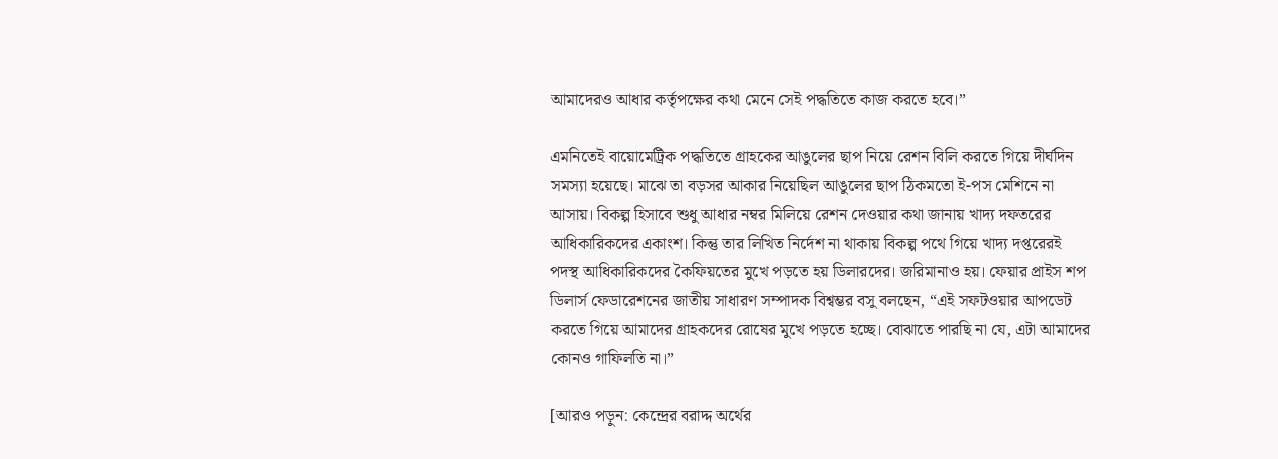আমাদেরও আধার কর্তৃপক্ষের কথা মেনে সেই পদ্ধতিতে কাজ করতে হবে।”

এমনিতেই বায়োমেট্রিক পদ্ধতিতে গ্রাহকের আঙুলের ছাপ নিয়ে রেশন বিলি করতে গিয়ে দীর্ঘদিন সমস্যা হয়েছে। মাঝে তা বড়সর আকার নিয়েছিল আঙুলের ছাপ ঠিকমতো ই-পস মেশিনে না আসায়। বিকল্প হিসাবে শুধু আধার নম্বর মিলিয়ে রেশন দেওয়ার কথা জানায় খাদ্য দফতরের আধিকারিকদের একাংশ। কিন্তু তার লিখিত নির্দেশ না থাকায় বিকল্প পথে গিয়ে খাদ্য দপ্তরেরই পদস্থ আধিকারিকদের কৈফিয়তের মুখে পড়তে হয় ডিলারদের। জরিমানাও হয়। ফেয়ার প্রাইস শপ ডিলার্স ফেডারেশনের জাতীয় সাধারণ সম্পাদক বিশ্বম্ভর বসু বলছেন, “এই সফটওয়ার আপডেট করতে গিয়ে আমাদের গ্রাহকদের রোষের মুখে পড়তে হচ্ছে। বোঝাতে পারছি না যে, এটা আমাদের কোনও গাফিলতি না।”

[আরও পড়ুন: কেন্দ্রের বরাদ্দ অর্থের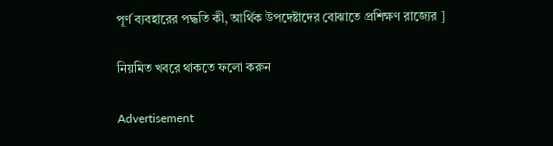পূর্ণ ব্যবহারের পদ্ধতি কী, আর্থিক উপদেষ্টাদের বোঝাতে প্রশিক্ষণ রাজ্যের ]

নিয়মিত খবরে থাকতে ফলো করুন

Advertisement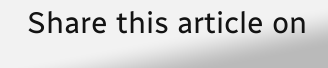Share this article on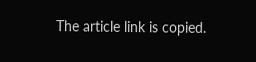The article link is copied.